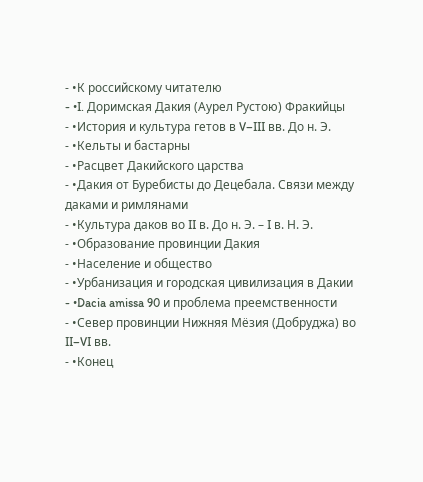- •К российскому читателю
- •I. Доримская Дакия (Аурел Рустою) Фракийцы
- •История и культура гетов в V–III вв. До н. Э.
- •Кельты и бастарны
- •Расцвет Дакийского царства
- •Дакия от Буребисты до Децебала. Связи между даками и римлянами
- •Культура даков во II в. До н. Э. – I в. Н. Э.
- •Образование провинции Дакия
- •Население и общество
- •Урбанизация и городская цивилизация в Дакии
- •Dacia amissa 90 и проблема преемственности
- •Север провинции Нижняя Мёзия (Добруджа) во II–VI вв.
- •Конец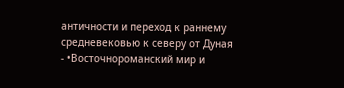античности и переход к раннему средневековью к северу от Дуная
- •Восточнороманский мир и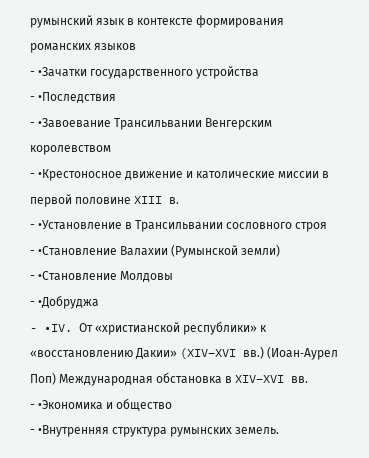румынский язык в контексте формирования романских языков
- •Зачатки государственного устройства
- •Последствия
- •Завоевание Трансильвании Венгерским королевством
- •Крестоносное движение и католические миссии в первой половине XIII в.
- •Установление в Трансильвании сословного строя
- •Становление Валахии (Румынской земли)
- •Становление Молдовы
- •Добруджа
- •IV. От «христианской республики» к «восстановлению Дакии» (XIV–XVI вв.) (Иоан‑Аурел Поп) Международная обстановка в XIV–XVI вв.
- •Экономика и общество
- •Внутренняя структура румынских земель.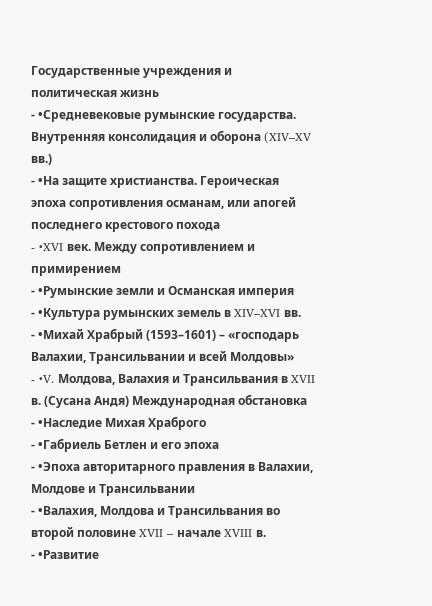Государственные учреждения и политическая жизнь
- •Средневековые румынские государства. Внутренняя консолидация и оборона (XIV–XV вв.)
- •На защите христианства. Героическая эпоха сопротивления османам, или апогей последнего крестового похода
- •XVI век. Между сопротивлением и примирением
- •Румынские земли и Османская империя
- •Культура румынских земель в XIV–XVI вв.
- •Михай Храбрый (1593–1601) – «господарь Валахии, Трансильвании и всей Молдовы»
- •V. Молдова, Валахия и Трансильвания в XVII в. (Сусана Андя) Международная обстановка
- •Наследие Михая Храброго
- •Габриель Бетлен и его эпоха
- •Эпоха авторитарного правления в Валахии, Молдове и Трансильвании
- •Валахия, Молдова и Трансильвания во второй половине XVII – начале XVIII в.
- •Развитие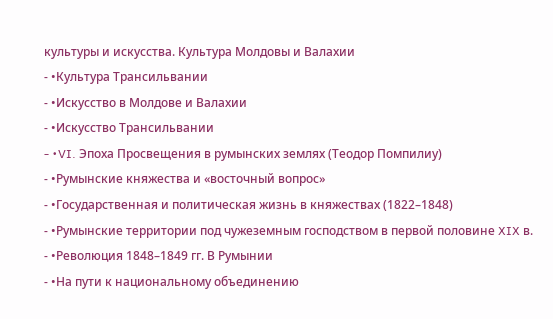культуры и искусства. Культура Молдовы и Валахии
- •Культура Трансильвании
- •Искусство в Молдове и Валахии
- •Искусство Трансильвании
- •VI. Эпоха Просвещения в румынских землях (Теодор Помпилиу)
- •Румынские княжества и «восточный вопрос»
- •Государственная и политическая жизнь в княжествах (1822–1848)
- •Румынские территории под чужеземным господством в первой половине XIX в.
- •Революция 1848–1849 гг. В Румынии
- •На пути к национальному объединению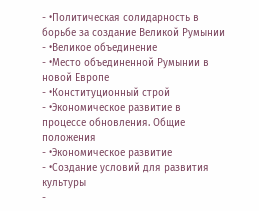- •Политическая солидарность в борьбе за создание Великой Румынии
- •Великое объединение
- •Место объединенной Румынии в новой Европе
- •Конституционный строй
- •Экономическое развитие в процессе обновления. Общие положения
- •Экономическое развитие
- •Создание условий для развития культуры
-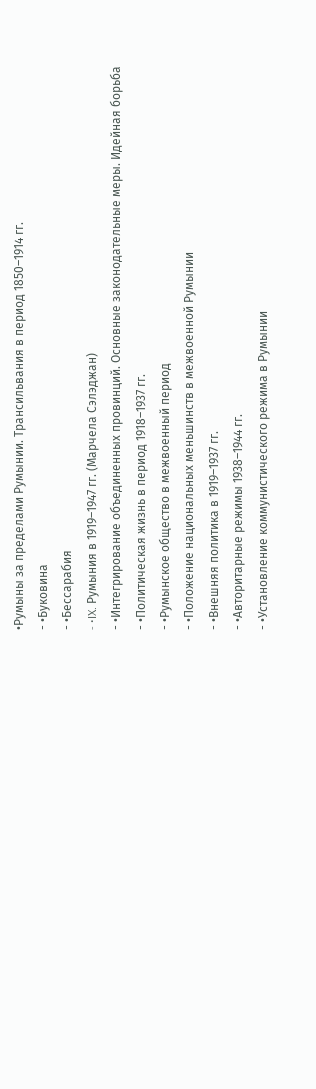•Румыны за пределами Румынии. Трансильвания в период 1850–1914 гг.
- •Буковина
- •Бессарабия
- •IX. Румыния в 1919–1947 гг. (Марчела Сэлэджан)
- •Интегрирование объединенных провинций. Основные законодательные меры. Идейная борьба
- •Политическая жизнь в период 1918–1937 гг.
- •Румынское общество в межвоенный период
- •Положение национальных меньшинств в межвоенной Румынии
- •Внешняя политика в 1919–1937 гг.
- •Авторитарные режимы 1938–1944 гг.
- •Установление коммунистического режима в Румынии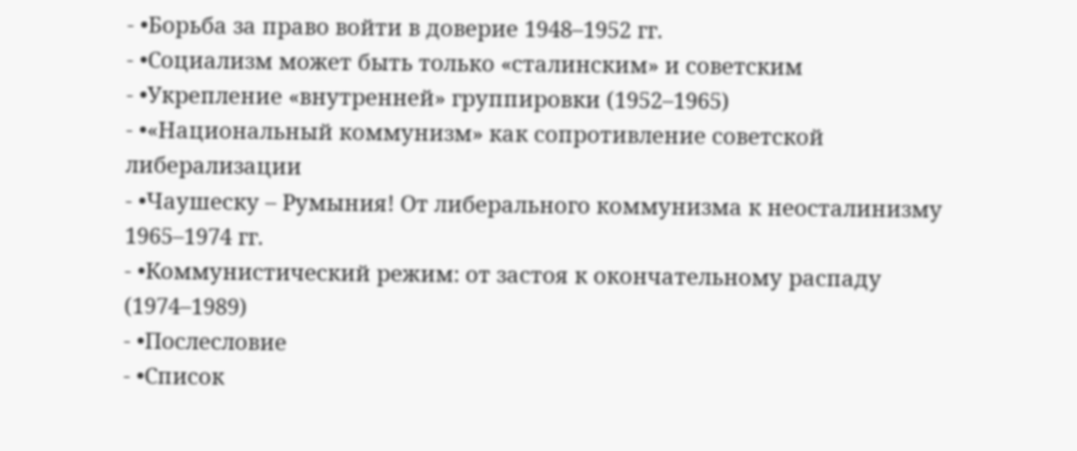- •Борьба за право войти в доверие 1948–1952 гг.
- •Социализм может быть только «сталинским» и советским
- •Укрепление «внутренней» группировки (1952–1965)
- •«Национальный коммунизм» как сопротивление советской либерализации
- •Чаушеску – Румыния! От либерального коммунизма к неосталинизму 1965–1974 гг.
- •Коммунистический режим: от застоя к окончательному распаду (1974–1989)
- •Послесловие
- •Список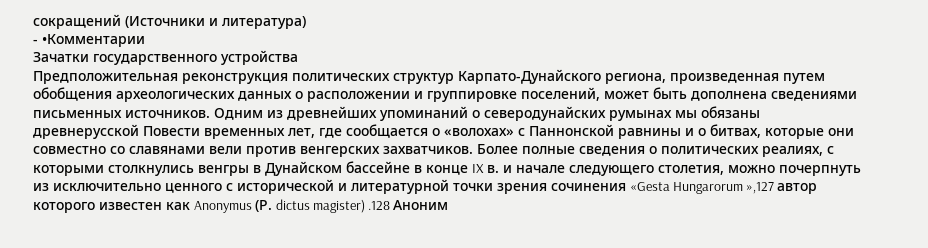сокращений (Источники и литература)
- •Комментарии
Зачатки государственного устройства
Предположительная реконструкция политических структур Карпато‑Дунайского региона, произведенная путем обобщения археологических данных о расположении и группировке поселений, может быть дополнена сведениями письменных источников. Одним из древнейших упоминаний о северодунайских румынах мы обязаны древнерусской Повести временных лет, где сообщается о «волохах» с Паннонской равнины и о битвах, которые они совместно со славянами вели против венгерских захватчиков. Более полные сведения о политических реалиях, с которыми столкнулись венгры в Дунайском бассейне в конце IX в. и начале следующего столетия, можно почерпнуть из исключительно ценного с исторической и литературной точки зрения сочинения «Gesta Hungarorum »,127 автор которого известен как Anonymus (Р. dictus magister) .128 Аноним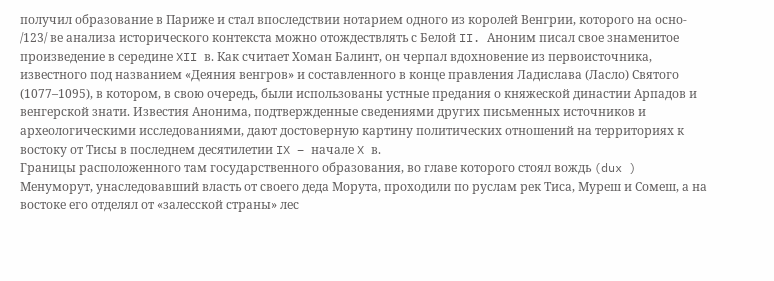получил образование в Париже и стал впоследствии нотарием одного из королей Венгрии, которого на осно‑ /123/ ве анализа исторического контекста можно отождествлять с Белой II. Аноним писал свое знаменитое произведение в середине XII в. Как считает Хоман Балинт, он черпал вдохновение из первоисточника, известного под названием «Деяния венгров» и составленного в конце правления Ладислава (Ласло) Святого (1077–1095), в котором, в свою очередь, были использованы устные предания о княжеской династии Арпадов и венгерской знати. Известия Анонима, подтвержденные сведениями других письменных источников и археологическими исследованиями, дают достоверную картину политических отношений на территориях к востоку от Тисы в последнем десятилетии IX – начале X в.
Границы расположенного там государственного образования, во главе которого стоял вождь (dux ) Менуморут, унаследовавший власть от своего деда Морута, проходили по руслам рек Тиса, Муреш и Сомеш, а на востоке его отделял от «залесской страны» лес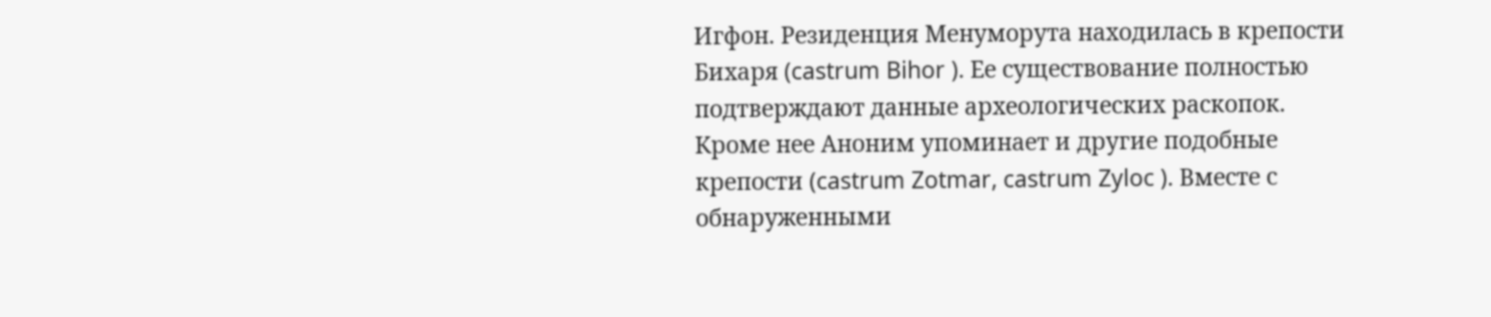Игфон. Резиденция Менуморута находилась в крепости Бихаря (castrum Bihor ). Ее существование полностью подтверждают данные археологических раскопок. Кроме нее Аноним упоминает и другие подобные крепости (castrum Zotmar, castrum Zyloc ). Вместе с обнаруженными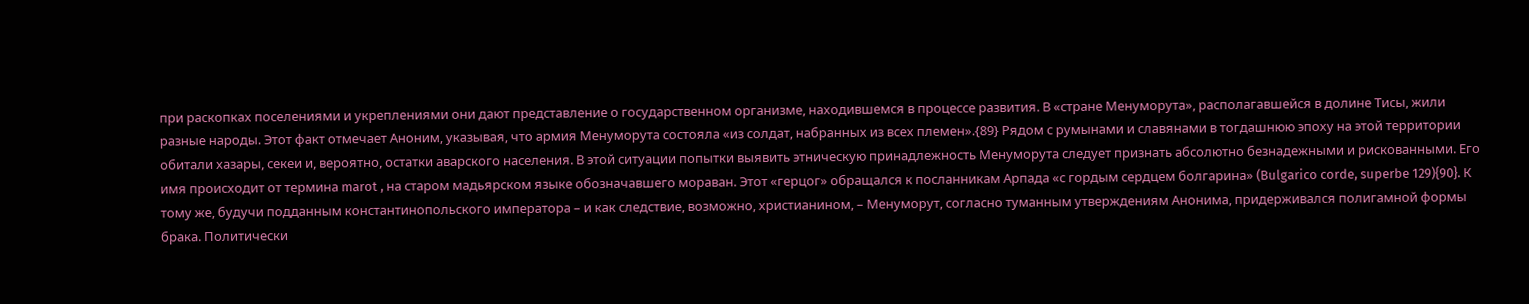при раскопках поселениями и укреплениями они дают представление о государственном организме, находившемся в процессе развития. В «стране Менуморута», располагавшейся в долине Тисы, жили разные народы. Этот факт отмечает Аноним, указывая, что армия Менуморута состояла «из солдат, набранных из всех племен».{89} Рядом с румынами и славянами в тогдашнюю эпоху на этой территории обитали хазары, секеи и, вероятно, остатки аварского населения. В этой ситуации попытки выявить этническую принадлежность Менуморута следует признать абсолютно безнадежными и рискованными. Его имя происходит от термина marot , на старом мадьярском языке обозначавшего мораван. Этот «герцог» обращался к посланникам Арпада «с гордым сердцем болгарина» (Bulgarico corde, superbe 129){90}. К тому же, будучи подданным константинопольского императора – и как следствие, возможно, христианином, – Менуморут, согласно туманным утверждениям Анонима, придерживался полигамной формы брака. Политически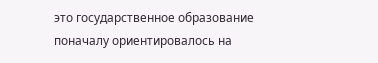это государственное образование поначалу ориентировалось на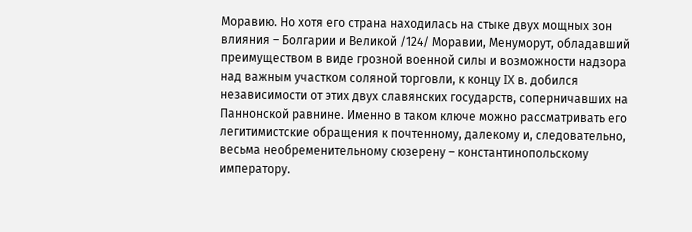Моравию. Но хотя его страна находилась на стыке двух мощных зон влияния – Болгарии и Великой /124/ Моравии, Менуморут, обладавший преимуществом в виде грозной военной силы и возможности надзора над важным участком соляной торговли, к концу IX в. добился независимости от этих двух славянских государств, соперничавших на Паннонской равнине. Именно в таком ключе можно рассматривать его легитимистские обращения к почтенному, далекому и, следовательно, весьма необременительному сюзерену – константинопольскому императору.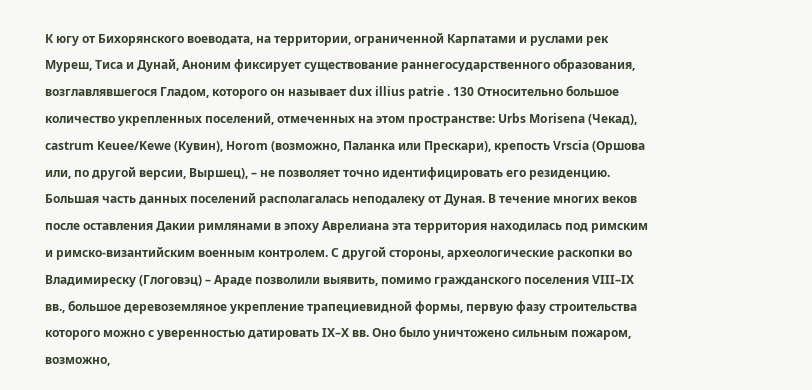К югу от Бихорянского воеводата, на территории, ограниченной Карпатами и руслами рек Муреш, Тиса и Дунай, Аноним фиксирует существование раннегосударственного образования, возглавлявшегося Гладом, которого он называет dux illius patrie . 130 Относительно большое количество укрепленных поселений, отмеченных на этом пространстве: Urbs Morisena (Чекад), castrum Keuee/Kewe (Кувин), Horom (возможно, Паланка или Прескари), крепость Vrscia (Оршова или, по другой версии, Выршец), – не позволяет точно идентифицировать его резиденцию. Большая часть данных поселений располагалась неподалеку от Дуная. В течение многих веков после оставления Дакии римлянами в эпоху Аврелиана эта территория находилась под римским и римско‑византийским военным контролем. С другой стороны, археологические раскопки во Владимиреску (Глоговэц) – Араде позволили выявить, помимо гражданского поселения VIII–IX вв., большое деревоземляное укрепление трапециевидной формы, первую фазу строительства которого можно с уверенностью датировать IX–X вв. Оно было уничтожено сильным пожаром, возможно,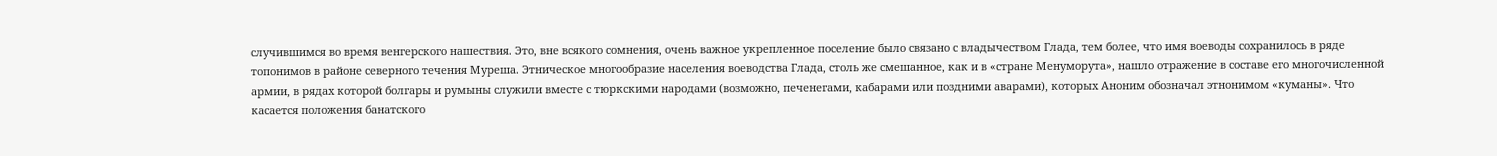случившимся во время венгерского нашествия. Это, вне всякого сомнения, очень важное укрепленное поселение было связано с владычеством Глада, тем более, что имя воеводы сохранилось в ряде топонимов в районе северного течения Муреша. Этническое многообразие населения воеводства Глада, столь же смешанное, как и в «стране Менуморута», нашло отражение в составе его многочисленной армии, в рядах которой болгары и румыны служили вместе с тюркскими народами (возможно, печенегами, кабарами или поздними аварами), которых Аноним обозначал этнонимом «куманы». Что касается положения банатского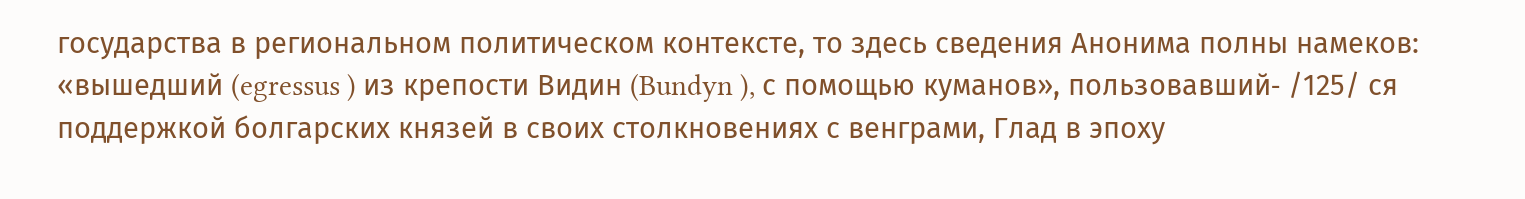государства в региональном политическом контексте, то здесь сведения Анонима полны намеков: «вышедший (egressus ) из крепости Видин (Bundyn ), с помощью куманов», пользовавший‑ /125/ ся поддержкой болгарских князей в своих столкновениях с венграми, Глад в эпоху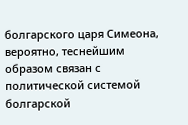болгарского царя Симеона, вероятно, теснейшим образом связан с политической системой болгарской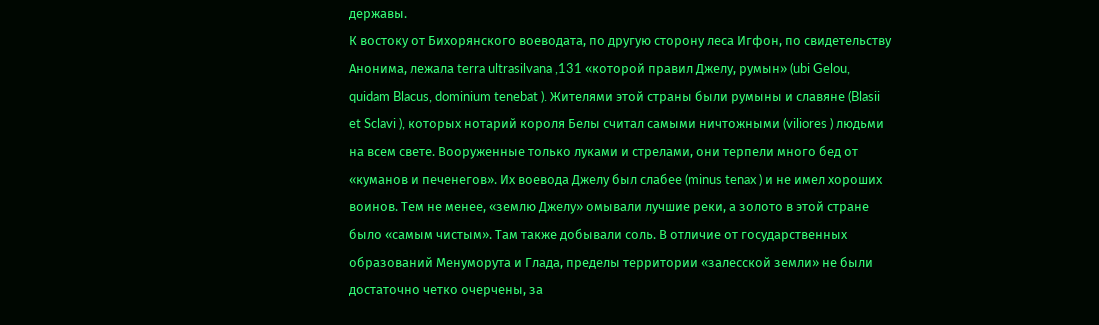державы.
К востоку от Бихорянского воеводата, по другую сторону леса Игфон, по свидетельству Анонима, лежала terra ultrasilvana ,131 «которой правил Джелу, румын» (ubi Gelou, quidam Blacus, dominium tenebat ). Жителями этой страны были румыны и славяне (Blasii et Sclavi ), которых нотарий короля Белы считал самыми ничтожными (viliores ) людьми на всем свете. Вооруженные только луками и стрелами, они терпели много бед от «куманов и печенегов». Их воевода Джелу был слабее (minus tenax ) и не имел хороших воинов. Тем не менее, «землю Джелу» омывали лучшие реки, а золото в этой стране было «самым чистым». Там также добывали соль. В отличие от государственных образований Менуморута и Глада, пределы территории «залесской земли» не были достаточно четко очерчены, за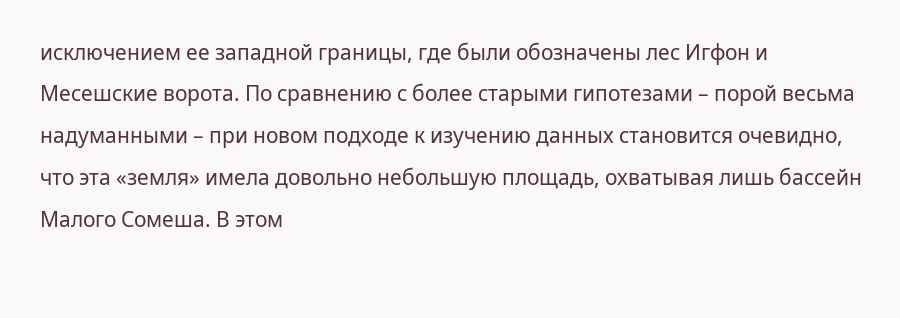исключением ее западной границы, где были обозначены лес Игфон и Месешские ворота. По сравнению с более старыми гипотезами – порой весьма надуманными – при новом подходе к изучению данных становится очевидно, что эта «земля» имела довольно небольшую площадь, охватывая лишь бассейн Малого Сомеша. В этом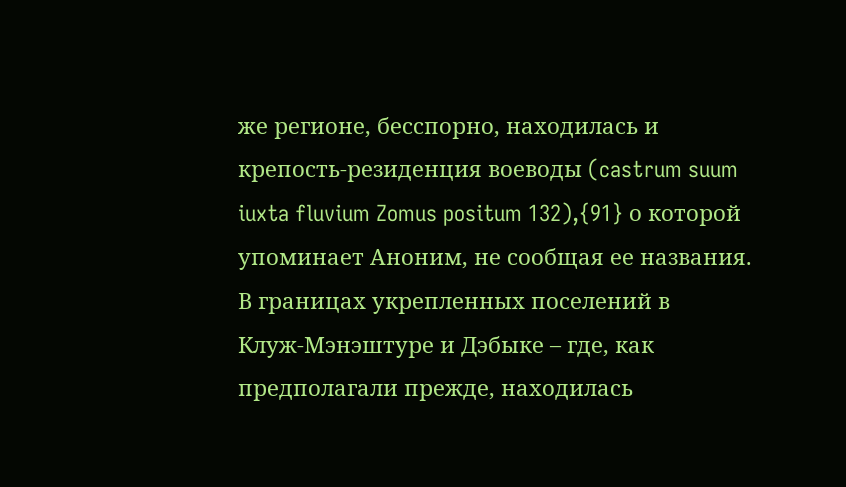же регионе, бесспорно, находилась и крепость‑резиденция воеводы (castrum suum iuxta fluvium Zomus positum 132),{91} о которой упоминает Аноним, не сообщая ее названия. В границах укрепленных поселений в Клуж‑Мэнэштуре и Дэбыке – где, как предполагали прежде, находилась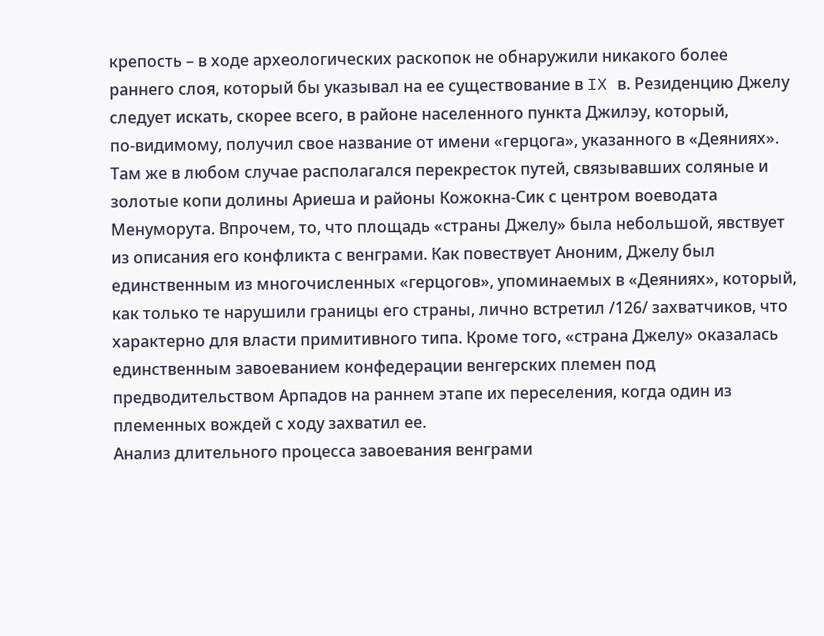крепость – в ходе археологических раскопок не обнаружили никакого более раннего слоя, который бы указывал на ее существование в IX в. Резиденцию Джелу следует искать, скорее всего, в районе населенного пункта Джилэу, который, по‑видимому, получил свое название от имени «герцога», указанного в «Деяниях». Там же в любом случае располагался перекресток путей, связывавших соляные и золотые копи долины Ариеша и районы Кожокна‑Сик с центром воеводата Менуморута. Впрочем, то, что площадь «страны Джелу» была небольшой, явствует из описания его конфликта с венграми. Как повествует Аноним, Джелу был единственным из многочисленных «герцогов», упоминаемых в «Деяниях», который, как только те нарушили границы его страны, лично встретил /126/ захватчиков, что характерно для власти примитивного типа. Кроме того, «страна Джелу» оказалась единственным завоеванием конфедерации венгерских племен под предводительством Арпадов на раннем этапе их переселения, когда один из племенных вождей с ходу захватил ее.
Анализ длительного процесса завоевания венграми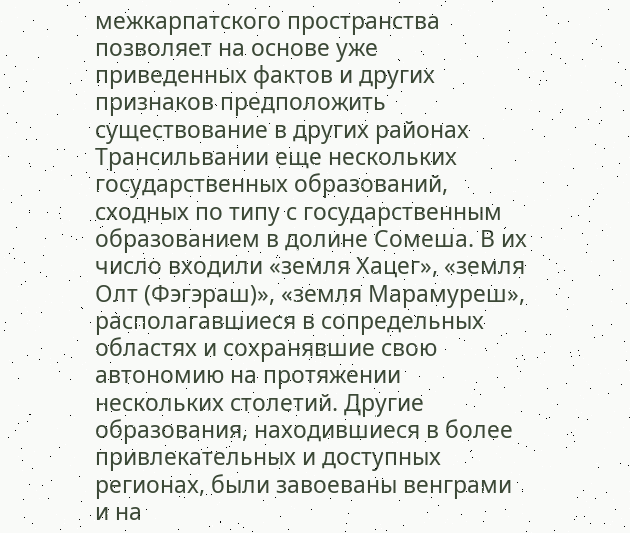межкарпатского пространства позволяет на основе уже приведенных фактов и других признаков предположить существование в других районах Трансильвании еще нескольких государственных образований, сходных по типу с государственным образованием в долине Сомеша. В их число входили «земля Хацег», «земля Олт (Фэгэраш)», «земля Марамуреш», располагавшиеся в сопредельных областях и сохранявшие свою автономию на протяжении нескольких столетий. Другие образования, находившиеся в более привлекательных и доступных регионах, были завоеваны венграми и на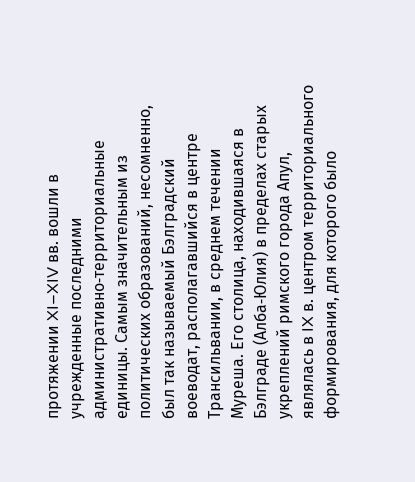протяжении XI–XIV вв. вошли в учрежденные последними административно‑территориальные единицы. Самым значительным из политических образований, несомненно, был так называемый Бэлградский воеводат, располагавшийся в центре Трансильвании, в среднем течении Муреша. Его столица, находившаяся в Бэлграде (Алба‑Юлия) в пределах старых укреплений римского города Апул, являлась в IX в. центром территориального формирования, для которого было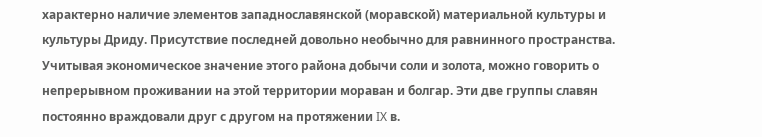характерно наличие элементов западнославянской (моравской) материальной культуры и культуры Дриду. Присутствие последней довольно необычно для равнинного пространства. Учитывая экономическое значение этого района добычи соли и золота, можно говорить о непрерывном проживании на этой территории мораван и болгар. Эти две группы славян постоянно враждовали друг с другом на протяжении IX в.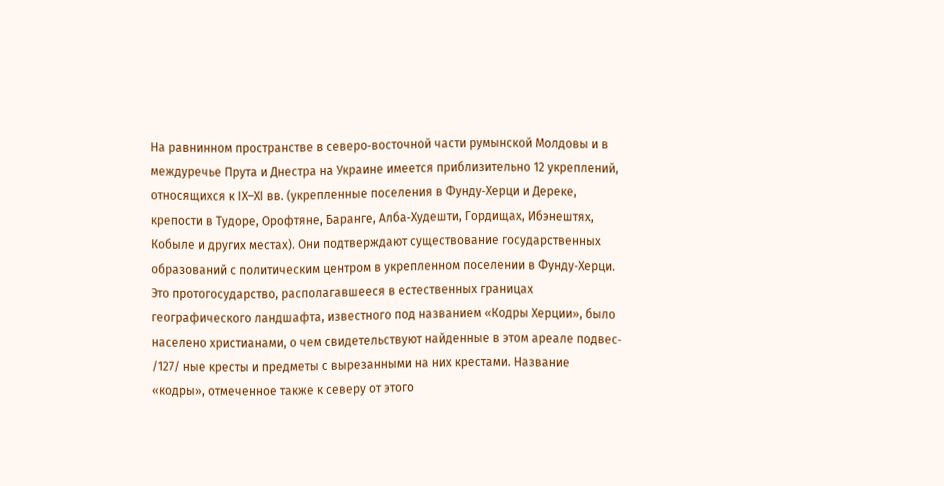На равнинном пространстве в северо‑восточной части румынской Молдовы и в междуречье Прута и Днестра на Украине имеется приблизительно 12 укреплений, относящихся к IX–XI вв. (укрепленные поселения в Фунду‑Херци и Дереке, крепости в Тудоре, Орофтяне, Баранге, Алба‑Худешти, Гордищах, Ибэнештях, Кобыле и других местах). Они подтверждают существование государственных образований с политическим центром в укрепленном поселении в Фунду‑Херци. Это протогосударство, располагавшееся в естественных границах географического ландшафта, известного под названием «Кодры Херции», было населено христианами, о чем свидетельствуют найденные в этом ареале подвес‑ /127/ ные кресты и предметы с вырезанными на них крестами. Название «кодры», отмеченное также к северу от этого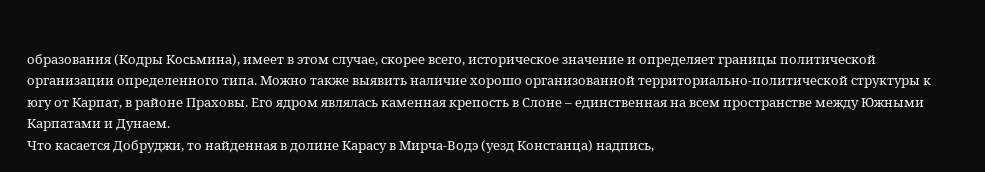образования (Кодры Косьмина), имеет в этом случае, скорее всего, историческое значение и определяет границы политической организации определенного типа. Можно также выявить наличие хорошо организованной территориально‑политической структуры к югу от Карпат, в районе Праховы. Его ядром являлась каменная крепость в Слоне – единственная на всем пространстве между Южными Карпатами и Дунаем.
Что касается Добруджи, то найденная в долине Карасу в Мирча‑Водэ (уезд Констанца) надпись,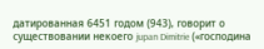датированная 6451 годом (943), говорит о существовании некоего jupan Dimitrie («господина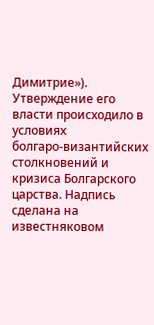Димитрие»). Утверждение его власти происходило в условиях болгаро‑византийских столкновений и кризиса Болгарского царства. Надпись сделана на известняковом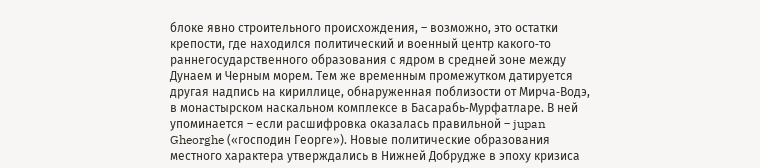блоке явно строительного происхождения, – возможно, это остатки крепости, где находился политический и военный центр какого‑то раннегосударственного образования с ядром в средней зоне между Дунаем и Черным морем. Тем же временным промежутком датируется другая надпись на кириллице, обнаруженная поблизости от Мирча‑Водэ, в монастырском наскальном комплексе в Басарабь‑Мурфатларе. В ней упоминается – если расшифровка оказалась правильной – jupan Gheorghe («господин Георге»). Новые политические образования местного характера утверждались в Нижней Добрудже в эпоху кризиса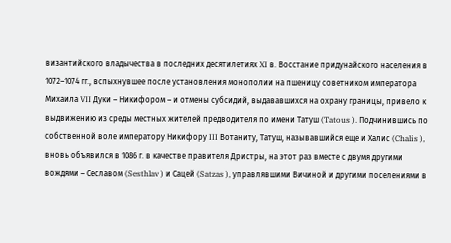византийского владычества в последних десятилетиях XI в. Восстание придунайского населения в 1072–1074 гг., вспыхнувшее после установления монополии на пшеницу советником императора Михаила VII Дуки – Никифором – и отмены субсидий, выдававшихся на охрану границы, привело к выдвижению из среды местных жителей предводителя по имени Татуш (Tatous ). Подчинившись по собственной воле императору Никифору III Вотаниту, Татуш, называвшийся еще и Халис (Chalis ), вновь объявился в 1086 г. в качестве правителя Дристры, на этот раз вместе с двумя другими вождями – Сеславом (Sesthlav ) и Сацей (Satzas ), управлявшими Вичиной и другими поселениями в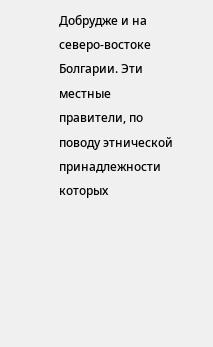Добрудже и на северо‑востоке Болгарии. Эти местные правители, по поводу этнической принадлежности которых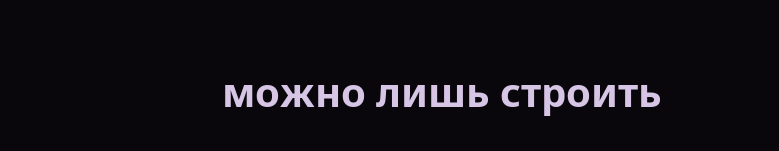можно лишь строить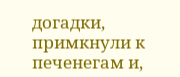догадки, примкнули к печенегам и,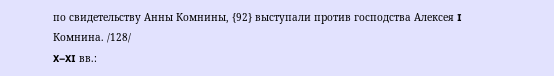по свидетельству Анны Комнины, {92} выступали против господства Алексея I Комнина. /128/
X–XI вв.: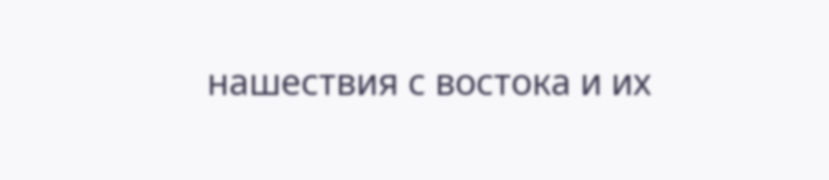нашествия с востока и их